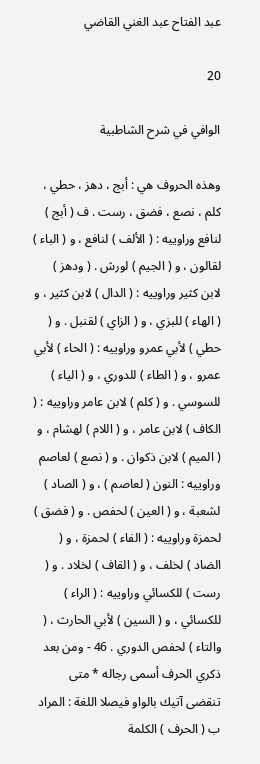عبد الفتاح عبد الغني القاضي

20

الوافي في شرح الشاطبية

وهذه الحروف هي : أبج ، دهز ، حطي ، كلم ، نصع ، فضق ، رست . ف ( أبج ) لنافع وراوييه : ( الألف ) لنافع ، و ( الباء ) لقالون ، و ( الجيم ) لورش . ( ودهز ) لابن كثير وراوييه : ( الدال ) لابن كثير ، و ( الهاء ) للبزي ، و ( الزاي ) لقنبل . و ( حطي ) لأبي عمرو وراوييه : ( الحاء ) لأبي عمرو ، و ( الطاء ) للدوري ، و ( الياء ) للسوسي . و ( كلم ) لابن عامر وراوييه : ( الكاف ) لابن عامر ، و ( اللام ) لهشام ، و ( الميم ) لابن ذكوان . و ( نصع ) لعاصم وراوييه : النون ( لعاصم ) ، و ( الصاد ) لشعبة ، و ( العين ) لحفص . و ( فضق ) لحمزة وراوييه : ( الفاء ) لحمزة ، و ( الضاد ) لخلف ، و ( القاف ) لخلاد . و ( رست ) للكسائي وراوييه : ( الراء ) للكسائي ، و ( السين ) لأبي الحارث ، ( والتاء ) لحفص الدوري . 46 - ومن بعد ذكري الحرف أسمى رجاله * متى تنقضى آتيك بالواو فيصلا اللغة : المراد ب ( الحرف ) الكلمة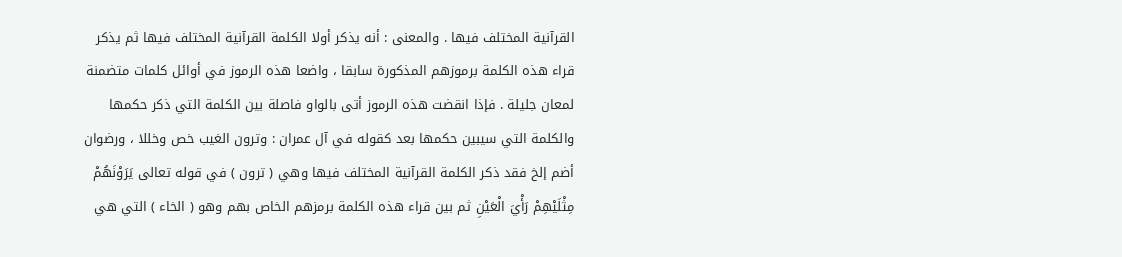القرآنية المختلف فيها . والمعنى : أنه يذكر أولا الكلمة القرآنية المختلف فيها ثم يذكر قراء هذه الكلمة برموزهم المذكورة سابقا ، واضعا هذه الرموز في أوائل كلمات متضمنة لمعان جليلة . فإذا انقضت هذه الرموز أتى بالواو فاصلة بين الكلمة التي ذكر حكمها والكلمة التي سيبين حكمها بعد كقوله في آل عمران : وترون الغيب خص وخللا ، ورضوان أضم إلخ فقد ذكر الكلمة القرآنية المختلف فيها وهي ( ترون ) في قوله تعالى يَرَوْنَهُمْ مِثْلَيْهِمْ رَأْيَ الْعَيْنِ ثم بين قراء هذه الكلمة برمزهم الخاص بهم وهو ( الخاء ) التي هي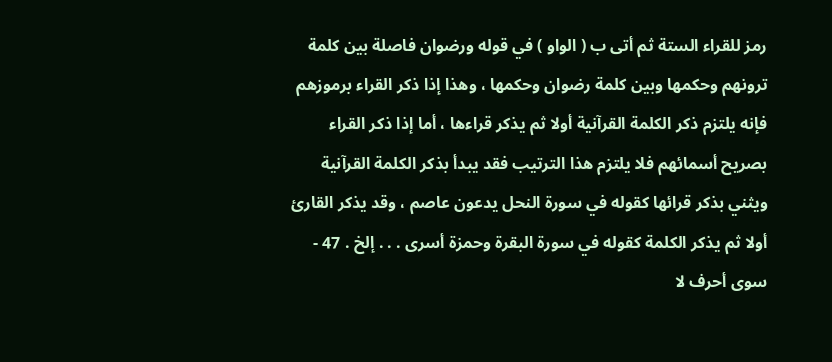رمز للقراء الستة ثم أتى ب ( الواو ) في قوله ورضوان فاصلة بين كلمة ترونهم وحكمها وبين كلمة رضوان وحكمها ، وهذا إذا ذكر القراء برموزهم فإنه يلتزم ذكر الكلمة القرآنية أولا ثم يذكر قراءها ، أما إذا ذكر القراء بصريح أسمائهم فلا يلتزم هذا الترتيب فقد يبدأ بذكر الكلمة القرآنية ويثني بذكر قرائها كقوله في سورة النحل يدعون عاصم ، وقد يذكر القارئ أولا ثم يذكر الكلمة كقوله في سورة البقرة وحمزة أسرى . . . إلخ . 47 - سوى أحرف لا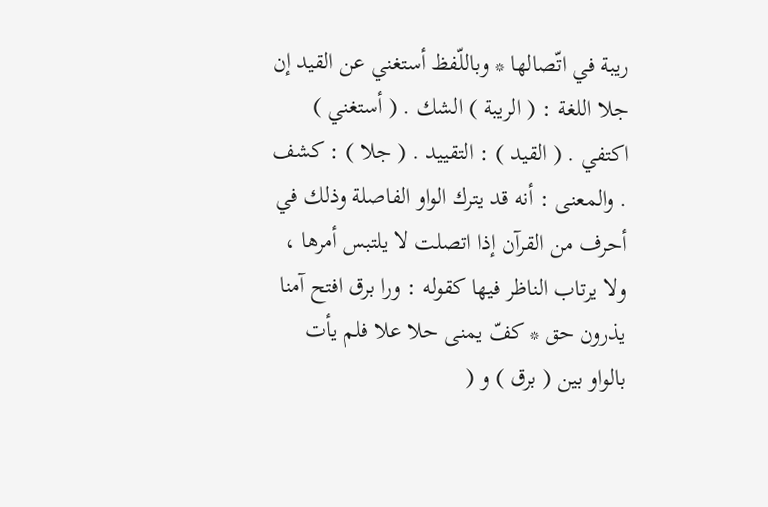ريبة في اتّصالها * وباللّفظ أستغني عن القيد إن جلا اللغة : ( الريبة ) الشك . ( أستغني ) اكتفي . ( القيد ) : التقييد . ( جلا ) : كشف . والمعنى : أنه قد يترك الواو الفاصلة وذلك في أحرف من القرآن إذا اتصلت لا يلتبس أمرها ، ولا يرتاب الناظر فيها كقوله : ورا برق افتح آمنا يذرون حق * كفّ يمنى حلا علا فلم يأت بالواو بين ( برق ) و (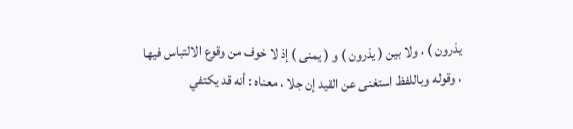يذرون ) ، ولا بين ( يذرون ) و ( يمنى ) إذ لا خوف من وقوع الالتباس فيها ، وقوله وباللفظ استغنى عن القيد إن جلا ، معناه : أنه قد يكتفي